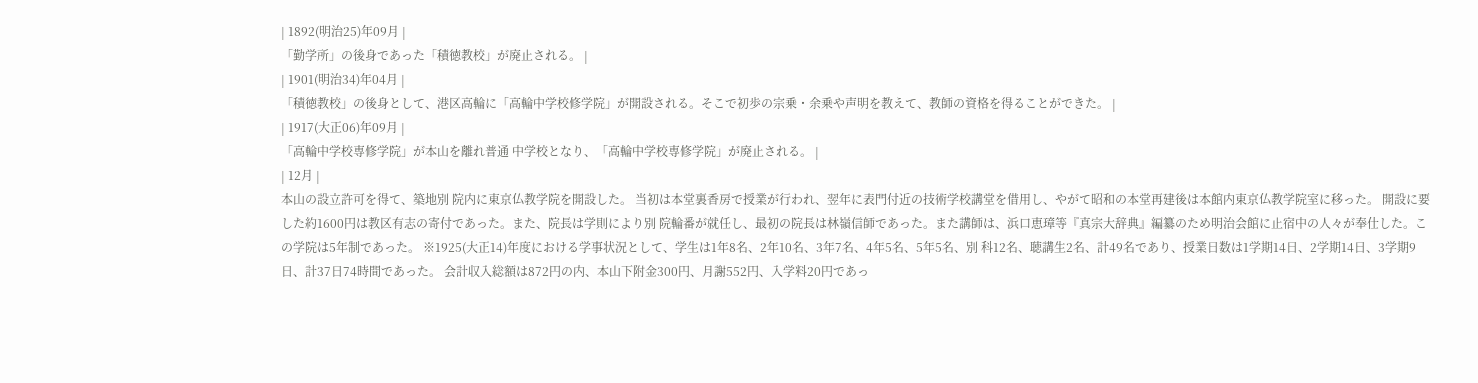| 1892(明治25)年09月 |
「勤学所」の後身であった「積徳教校」が廃止される。 |
| 1901(明治34)年04月 |
「積徳教校」の後身として、港区高輪に「高輪中学校修学院」が開設される。そこで初歩の宗乗・余乗や声明を教えて、教師の資格を得ることができた。 |
| 1917(大正06)年09月 |
「高輪中学校専修学院」が本山を離れ普通 中学校となり、「高輪中学校専修学院」が廃止される。 |
| 12月 |
本山の設立許可を得て、築地別 院内に東京仏教学院を開設した。 当初は本堂裏香房で授業が行われ、翌年に表門付近の技術学校講堂を借用し、やがて昭和の本堂再建後は本館内東京仏教学院室に移った。 開設に要した約1600円は教区有志の寄付であった。また、院長は学則により別 院輪番が就任し、最初の院長は林嶺信師であった。また講師は、浜口恵璋等『真宗大辞典』編纂のため明治会館に止宿中の人々が奉仕した。この学院は5年制であった。 ※1925(大正14)年度における学事状況として、学生は1年8名、2年10名、3年7名、4年5名、5年5名、別 科12名、聴講生2名、計49名であり、授業日数は1学期14日、2学期14日、3学期9日、計37日74時間であった。 会計収入総額は872円の内、本山下附金300円、月謝552円、入学料20円であっ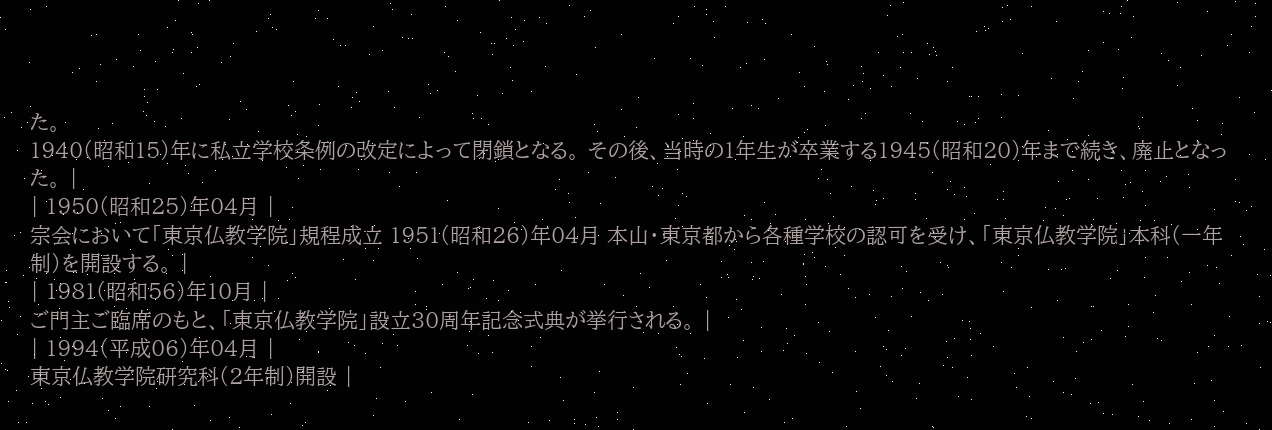た。
1940(昭和15)年に私立学校条例の改定によって閉鎖となる。 その後、当時の1年生が卒業する1945(昭和20)年まで続き、廃止となった。 |
| 1950(昭和25)年04月 |
宗会において「東京仏教学院」規程成立 1951(昭和26)年04月 本山・東京都から各種学校の認可を受け、「東京仏教学院」本科(一年制)を開設する。 |
| 1981(昭和56)年10月 |
ご門主ご臨席のもと、「東京仏教学院」設立30周年記念式典が挙行される。 |
| 1994(平成06)年04月 |
東京仏教学院研究科(2年制)開設 |